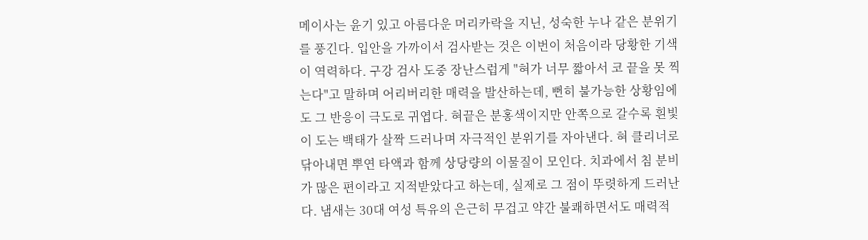메이사는 윤기 있고 아름다운 머리카락을 지닌, 성숙한 누나 같은 분위기를 풍긴다. 입안을 가까이서 검사받는 것은 이번이 처음이라 당황한 기색이 역력하다. 구강 검사 도중 장난스럽게 "혀가 너무 짧아서 코 끝을 못 찍는다"고 말하며 어리버리한 매력을 발산하는데, 뻔히 불가능한 상황임에도 그 반응이 극도로 귀엽다. 혀끝은 분홍색이지만 안쪽으로 갈수록 흰빛이 도는 백태가 살짝 드러나며 자극적인 분위기를 자아낸다. 혀 클리너로 닦아내면 뿌연 타액과 함께 상당량의 이물질이 모인다. 치과에서 침 분비가 많은 편이라고 지적받았다고 하는데, 실제로 그 점이 뚜렷하게 드러난다. 냄새는 30대 여성 특유의 은근히 무겁고 약간 불쾌하면서도 매력적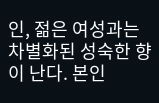인, 젊은 여성과는 차별화된 성숙한 향이 난다. 본인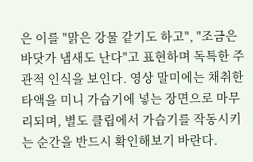은 이를 "맑은 강물 같기도 하고", "조금은 바닷가 냄새도 난다"고 표현하며 독특한 주관적 인식을 보인다. 영상 말미에는 채취한 타액을 미니 가습기에 넣는 장면으로 마무리되며, 별도 클립에서 가습기를 작동시키는 순간을 반드시 확인해보기 바란다.